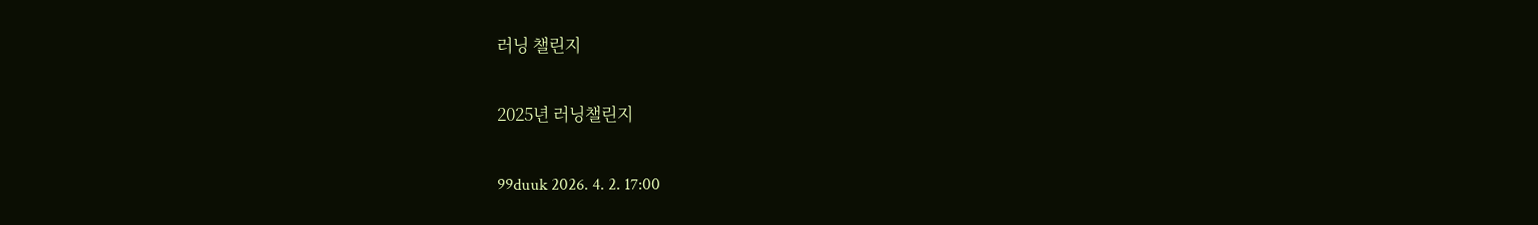러닝 챌린지

2025년 러닝챌린지

99duuk 2026. 4. 2. 17:00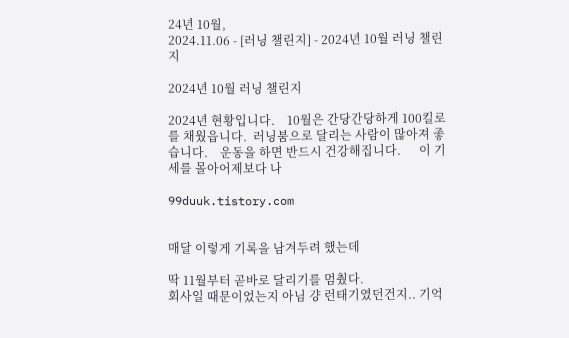24년 10월,
2024.11.06 - [러닝 챌린지] - 2024년 10월 러닝 챌린지

2024년 10월 러닝 챌린지

2024년 현황입니다.    10월은 간당간당하게 100킬로를 채웠읍니다.  러닝붐으로 달리는 사람이 많아져 좋습니다.    운동을 하면 반드시 건강해집니다.      이 기세를 몰아어제보다 나

99duuk.tistory.com


매달 이렇게 기록을 남겨두려 했는데

딱 11월부터 곧바로 달리기를 멈췄다.
회사일 때문이었는지 아님 걍 런태기였던건지.. 기억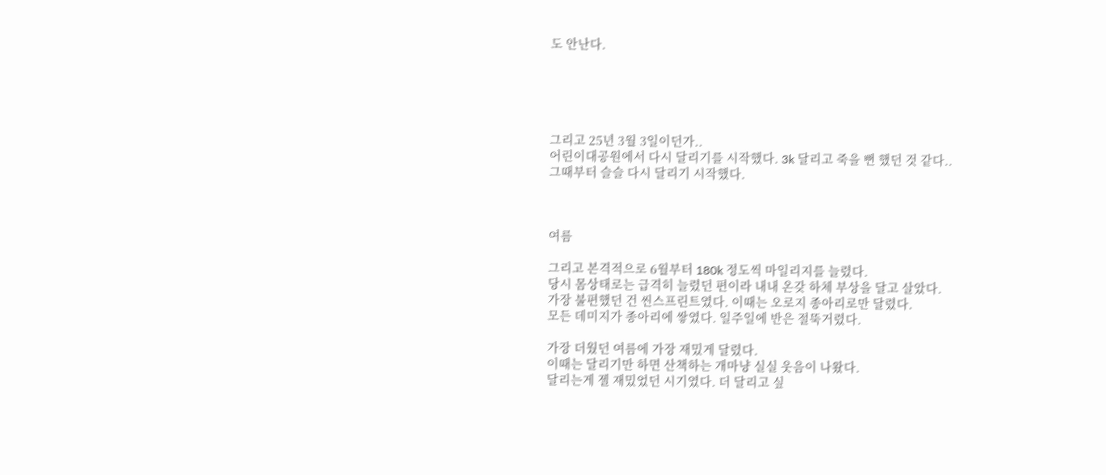도 안난다.





그리고 25년 3월 3일이던가..
어린이대공원에서 다시 달리기를 시작했다. 3k 달리고 죽을 뻔 했던 것 같다..
그때부터 슬슬 다시 달리기 시작했다.



여름

그리고 본격적으로 6월부터 180k 정도씩 마일리지를 늘렸다.
당시 몸상태로는 급격히 늘렸던 편이라 내내 온갖 하체 부상을 달고 살았다.
가장 불편했던 건 씬스프린트였다. 이때는 오로지 종아리로만 달렸다.
모든 데미지가 종아리에 쌓였다. 일주일에 반은 절뚝거렸다.

가장 더웠던 여름에 가장 재밌게 달렸다.
이때는 달리기만 하면 산책하는 개마냥 실실 웃음이 나왔다.
달리는게 젤 재밌었던 시기였다. 더 달리고 싶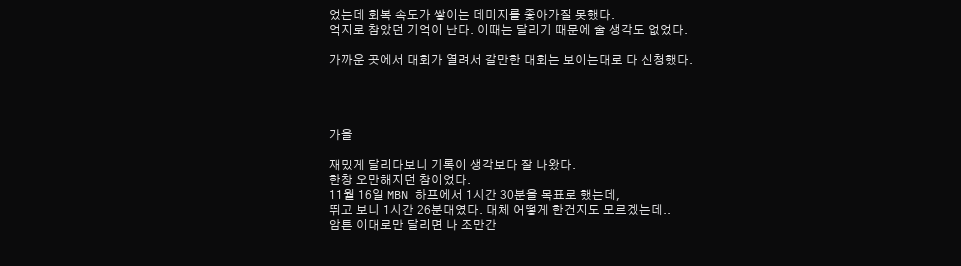었는데 회복 속도가 쌓이는 데미지를 좇아가질 못했다.
억지로 참았던 기억이 난다. 이때는 달리기 때문에 술 생각도 없었다.

가까운 곳에서 대회가 열려서 갈만한 대회는 보이는대로 다 신청했다.




가을

재밌게 달리다보니 기록이 생각보다 잘 나왔다.
한창 오만해지던 참이었다.
11월 16일 MBN 하프에서 1시간 30분을 목표로 했는데,
뛰고 보니 1시간 26분대였다. 대체 어떻게 한건지도 모르겠는데..
암튼 이대로만 달리면 나 조만간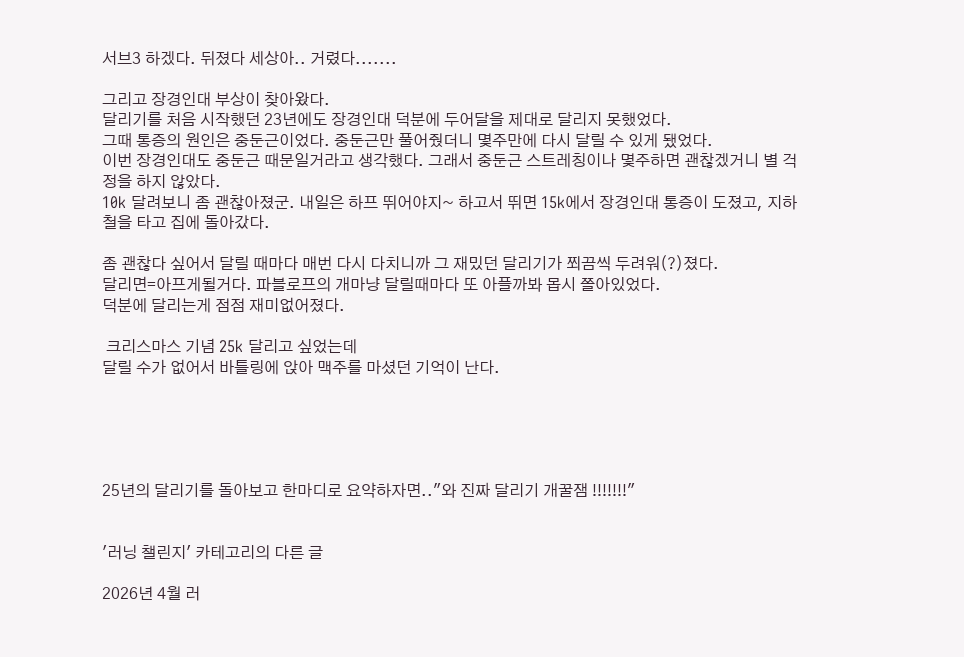서브3 하겠다. 뒤졌다 세상아.. 거렸다.......

그리고 장경인대 부상이 찾아왔다.
달리기를 처음 시작했던 23년에도 장경인대 덕분에 두어달을 제대로 달리지 못했었다.
그때 통증의 원인은 중둔근이었다. 중둔근만 풀어줬더니 몇주만에 다시 달릴 수 있게 됐었다.
이번 장경인대도 중둔근 때문일거라고 생각했다. 그래서 중둔근 스트레칭이나 몇주하면 괜찮겠거니 별 걱정을 하지 않았다.
10k 달려보니 좀 괜찮아졌군. 내일은 하프 뛰어야지~ 하고서 뛰면 15k에서 장경인대 통증이 도졌고, 지하철을 타고 집에 돌아갔다.

좀 괜찮다 싶어서 달릴 때마다 매번 다시 다치니까 그 재밌던 달리기가 쬐끔씩 두려워(?)졌다.
달리면=아프게될거다. 파블로프의 개마냥 달릴때마다 또 아플까봐 몹시 쫄아있었다.
덕분에 달리는게 점점 재미없어졌다.

 크리스마스 기념 25k 달리고 싶었는데
달릴 수가 없어서 바틀링에 앉아 맥주를 마셨던 기억이 난다.





25년의 달리기를 돌아보고 한마디로 요약하자면.."와 진짜 달리기 개꿀잼 !!!!!!!"


'러닝 챌린지' 카테고리의 다른 글

2026년 4월 러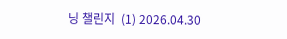닝 챌린지  (1) 2026.04.30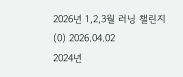2026년 1,2,3월 러닝 챌린지  (0) 2026.04.02
2024년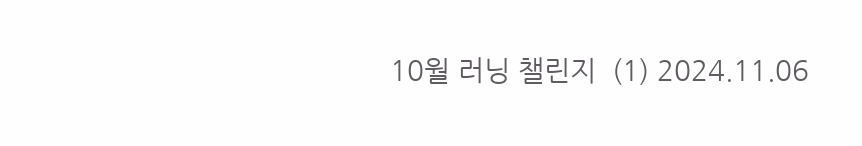10월 러닝 챌린지  (1) 2024.11.06